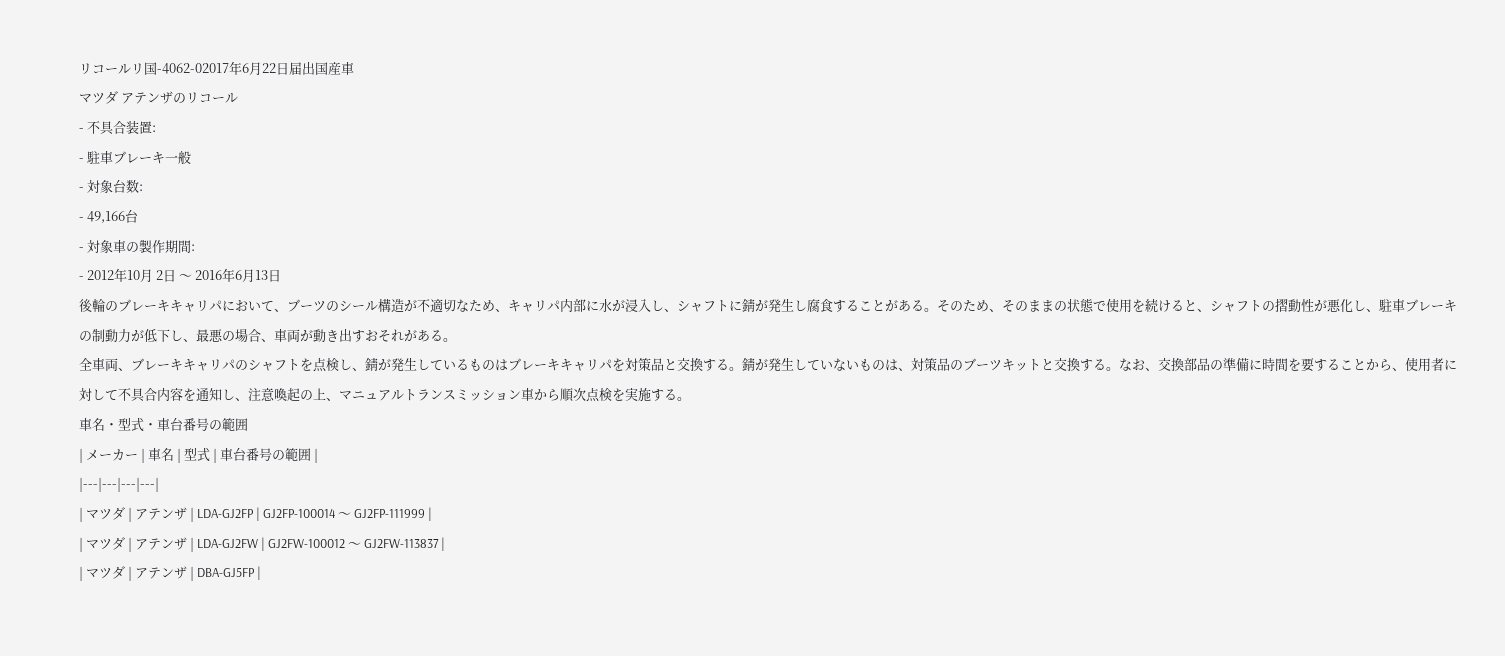リコールリ国-4062-02017年6月22日届出国産車
マツダ アテンザのリコール
- 不具合装置:
- 駐車ブレーキ一般
- 対象台数:
- 49,166台
- 対象車の製作期間:
- 2012年10月 2日 〜 2016年6月13日
後輪のブレーキキャリパにおいて、ブーツのシール構造が不適切なため、キャリパ内部に水が浸入し、シャフトに錆が発生し腐食することがある。そのため、そのままの状態で使用を続けると、シャフトの摺動性が悪化し、駐車ブレーキの制動力が低下し、最悪の場合、車両が動き出すおそれがある。
全車両、ブレーキキャリパのシャフトを点検し、錆が発生しているものはブレーキキャリパを対策品と交換する。錆が発生していないものは、対策品のブーツキットと交換する。なお、交換部品の準備に時間を要することから、使用者に対して不具合内容を通知し、注意喚起の上、マニュアルトランスミッション車から順次点検を実施する。
車名・型式・車台番号の範囲
| メーカー | 車名 | 型式 | 車台番号の範囲 |
|---|---|---|---|
| マツダ | アテンザ | LDA-GJ2FP | GJ2FP-100014 〜 GJ2FP-111999 |
| マツダ | アテンザ | LDA-GJ2FW | GJ2FW-100012 〜 GJ2FW-113837 |
| マツダ | アテンザ | DBA-GJ5FP |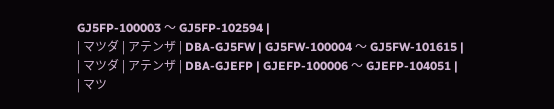GJ5FP-100003 〜 GJ5FP-102594 |
| マツダ | アテンザ | DBA-GJ5FW | GJ5FW-100004 〜 GJ5FW-101615 |
| マツダ | アテンザ | DBA-GJEFP | GJEFP-100006 〜 GJEFP-104051 |
| マツ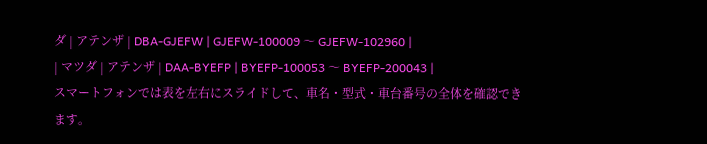ダ | アテンザ | DBA-GJEFW | GJEFW-100009 〜 GJEFW-102960 |
| マツダ | アテンザ | DAA-BYEFP | BYEFP-100053 〜 BYEFP-200043 |
スマートフォンでは表を左右にスライドして、車名・型式・車台番号の全体を確認できます。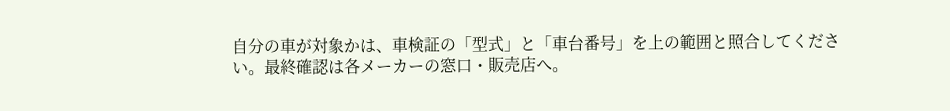自分の車が対象かは、車検証の「型式」と「車台番号」を上の範囲と照合してください。最終確認は各メーカーの窓口・販売店へ。